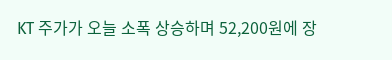KT 주가가 오늘 소폭 상승하며 52,200원에 장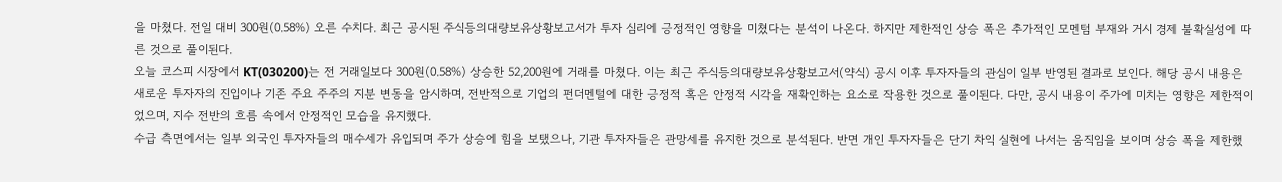을 마쳤다. 전일 대비 300원(0.58%) 오른 수치다. 최근 공시된 주식등의대량보유상황보고서가 투자 심리에 긍정적인 영향을 미쳤다는 분석이 나온다. 하지만 제한적인 상승 폭은 추가적인 모멘텀 부재와 거시 경제 불확실성에 따른 것으로 풀이된다.
오늘 코스피 시장에서 KT(030200)는 전 거래일보다 300원(0.58%) 상승한 52,200원에 거래를 마쳤다. 이는 최근 주식등의대량보유상황보고서(약식) 공시 이후 투자자들의 관심이 일부 반영된 결과로 보인다. 해당 공시 내용은 새로운 투자자의 진입이나 기존 주요 주주의 지분 변동을 암시하며, 전반적으로 기업의 펀더멘털에 대한 긍정적 혹은 안정적 시각을 재확인하는 요소로 작용한 것으로 풀이된다. 다만, 공시 내용이 주가에 미치는 영향은 제한적이었으며, 지수 전반의 흐름 속에서 안정적인 모습을 유지했다.
수급 측면에서는 일부 외국인 투자자들의 매수세가 유입되며 주가 상승에 힘을 보탰으나, 기관 투자자들은 관망세를 유지한 것으로 분석된다. 반면 개인 투자자들은 단기 차익 실현에 나서는 움직임을 보이며 상승 폭을 제한했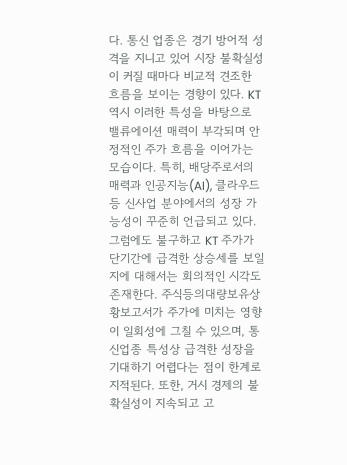다. 통신 업종은 경기 방어적 성격을 지니고 있어 시장 불확실성이 커질 때마다 비교적 견조한 흐름을 보이는 경향이 있다. KT 역시 이러한 특성을 바탕으로 밸류에이션 매력이 부각되며 안정적인 주가 흐름을 이어가는 모습이다. 특히, 배당주로서의 매력과 인공지능(AI), 클라우드 등 신사업 분야에서의 성장 가능성이 꾸준히 언급되고 있다.
그럼에도 불구하고 KT 주가가 단기간에 급격한 상승세를 보일지에 대해서는 회의적인 시각도 존재한다. 주식등의대량보유상황보고서가 주가에 미치는 영향이 일회성에 그칠 수 있으며, 통신업종 특성상 급격한 성장을 기대하기 어렵다는 점이 한계로 지적된다. 또한, 거시 경제의 불확실성이 지속되고 고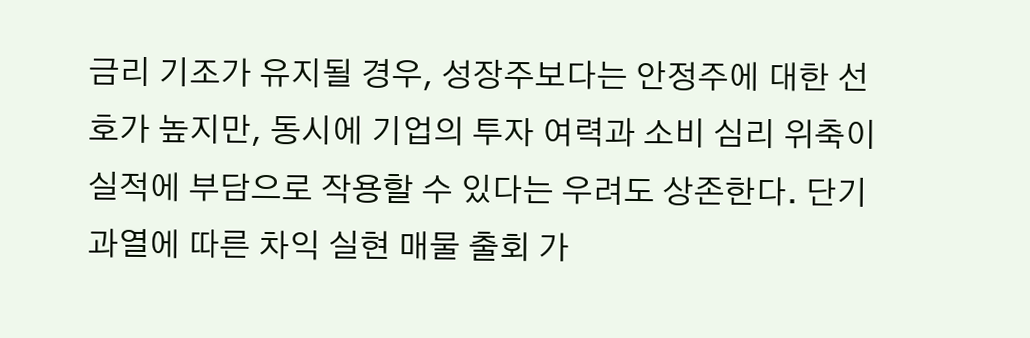금리 기조가 유지될 경우, 성장주보다는 안정주에 대한 선호가 높지만, 동시에 기업의 투자 여력과 소비 심리 위축이 실적에 부담으로 작용할 수 있다는 우려도 상존한다. 단기 과열에 따른 차익 실현 매물 출회 가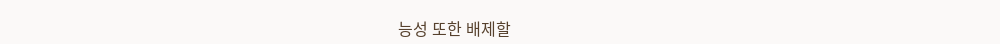능성 또한 배제할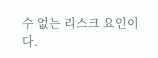수 없는 리스크 요인이다.